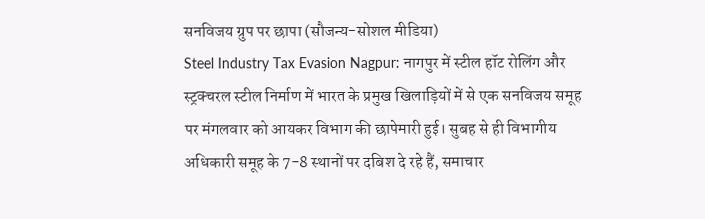सनविजय ग्रुप पर छापा (सौजन्य-सोशल मीडिया)
Steel Industry Tax Evasion Nagpur: नागपुर में स्टील हॉट रोलिंग और स्ट्रक्चरल स्टील निर्माण में भारत के प्रमुख खिलाड़ियों में से एक सनविजय समूह पर मंगलवार को आयकर विभाग की छापेमारी हुई। सुबह से ही विभागीय अधिकारी समूह के 7-8 स्थानों पर दबिश दे रहे हैं, समाचार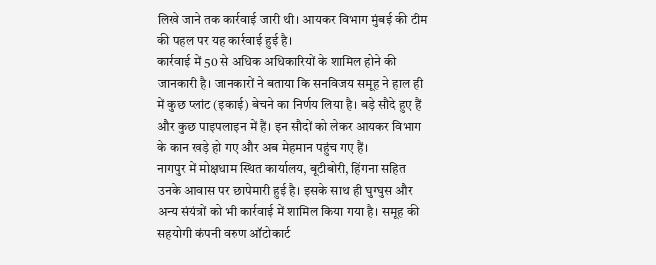लिखे जाने तक कार्रवाई जारी थी। आयकर विभाग मुंबई की टीम की पहल पर यह कार्रवाई हुई है।
कार्रवाई में 50 से अधिक अधिकारियों के शामिल होने की जानकारी है। जानकारों ने बताया कि सनविजय समूह ने हाल ही में कुछ प्लांट (इकाई) बेचने का निर्णय लिया है। बड़े सौदे हुए हैं और कुछ पाइपलाइन में हैं। इन सौदों को लेकर आयकर विभाग के कान खड़े हो गए और अब मेहमान पहुंच गए हैं।
नागपुर में मोक्षधाम स्थित कार्यालय, बूटीबोरी, हिंगना सहित उनके आवास पर छापेमारी हुई है। इसके साथ ही घुग्घुस और अन्य संयंत्रों को भी कार्रवाई में शामिल किया गया है। समूह की सहयोगी कंपनी वरुण ऑटोकार्ट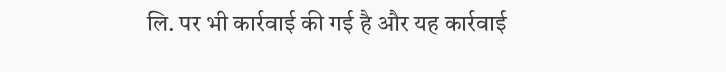लि. पर भी कार्रवाई की गई है और यह कार्रवाई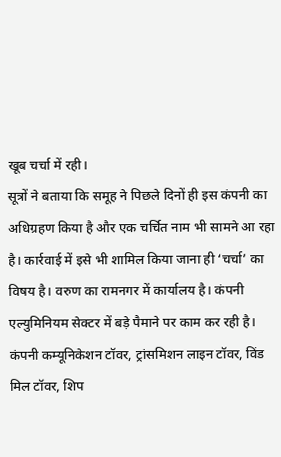खूब चर्चा में रही।
सूत्रों ने बताया कि समूह ने पिछले दिनों ही इस कंपनी का अधिग्रहण किया है और एक चर्चित नाम भी सामने आ रहा है। कार्रवाई में इसे भी शामिल किया जाना ही ‘चर्चा’ का विषय है। वरुण का रामनगर में कार्यालय है। कंपनी एल्युमिनियम सेक्टर में बड़े पैमाने पर काम कर रही है।
कंपनी कम्यूनिकेशन टॉवर, ट्रांसमिशन लाइन टॉवर, विंड मिल टॉवर, शिप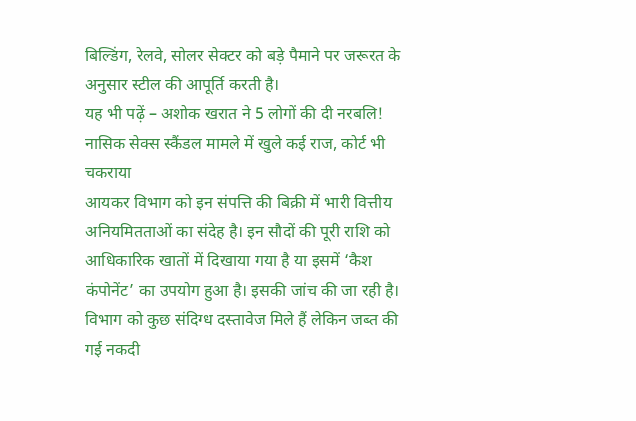बिल्डिंग, रेलवे, सोलर सेक्टर को बड़े पैमाने पर जरूरत के अनुसार स्टील की आपूर्ति करती है।
यह भी पढ़ें – अशोक खरात ने 5 लोगों की दी नरबलि! नासिक सेक्स स्कैंडल मामले में खुले कई राज, कोर्ट भी चकराया
आयकर विभाग को इन संपत्ति की बिक्री में भारी वित्तीय अनियमितताओं का संदेह है। इन सौदों की पूरी राशि को आधिकारिक खातों में दिखाया गया है या इसमें ‘कैश कंपोनेंट’ का उपयोग हुआ है। इसकी जांच की जा रही है।
विभाग को कुछ संदिग्ध दस्तावेज मिले हैं लेकिन जब्त की गई नकदी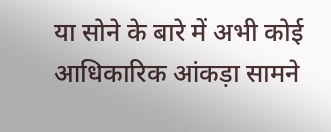या सोने के बारे में अभी कोई आधिकारिक आंकड़ा सामने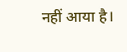नहीं आया है।